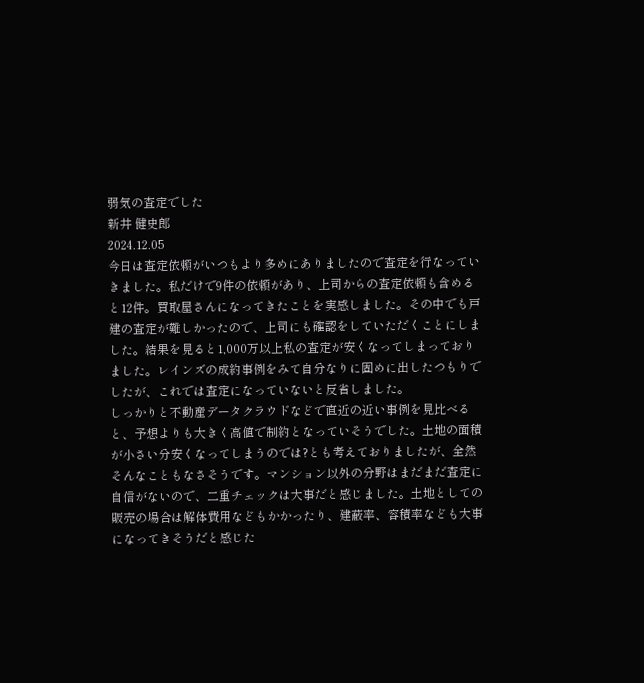弱気の査定でした
新井 健史郎
2024.12.05
今日は査定依頼がいつもより多めにありましたので査定を行なっていきました。私だけで9件の依頼があり、上司からの査定依頼も含めると12件。買取屋さんになってきたことを実感しました。その中でも戸建の査定が難しかったので、上司にも確認をしていただくことにしました。結果を見ると1,000万以上私の査定が安くなってしまっておりました。レインズの成約事例をみて自分なりに固めに出したつもりでしたが、これでは査定になっていないと反省しました。
しっかりと不動産データクラウドなどで直近の近い事例を見比べると、予想よりも大きく高値で制約となっていそうでした。土地の面積が小さい分安くなってしまうのでは?とも考えておりましたが、全然そんなこともなさそうです。マンション以外の分野はまだまだ査定に自信がないので、二重チェックは大事だと感じました。土地としての販売の場合は解体費用などもかかったり、建蔽率、容積率なども大事になってきそうだと感じた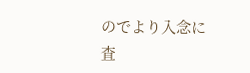のでより入念に査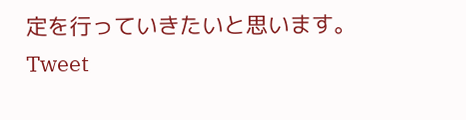定を行っていきたいと思います。
Tweet